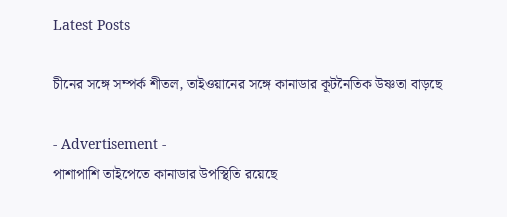Latest Posts

চীনের সঙ্গে সম্পর্ক শীতল, তাইওয়ানের সঙ্গে কানাডার কূটনৈতিক উষ্ণতা বাড়ছে

- Advertisement -
পাশাপাশি তাইপেতে কানাডার উপস্থিতি রয়েছে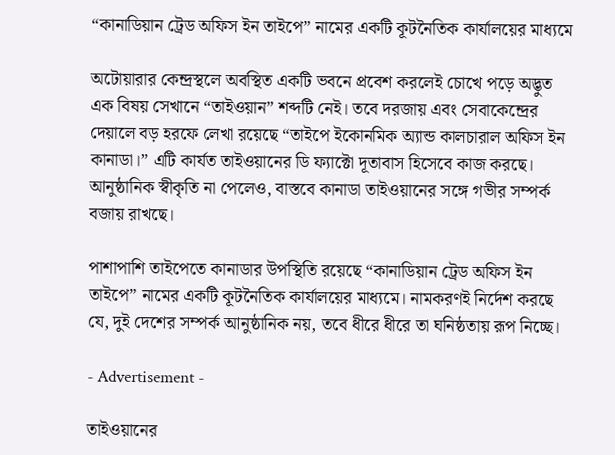“কানাডিয়ান ট্রেড অফিস ইন তাইপে” নামের একটি কূটনৈতিক কার্যালয়ের মাধ্যমে

অটোয়ারার কেন্দ্রস্থলে অবস্থিত একটি ভবনে প্রবেশ করলেই চোখে পড়ে অদ্ভুত এক বিষয় সেখানে “তাইওয়ান” শব্দটি নেই। তবে দরজায় এবং সেবাকেন্দ্রের দেয়ালে বড় হরফে লেখা রয়েছে “তাইপে ইকোনমিক অ্যান্ড কালচারাল অফিস ইন কানাডা।” এটি কার্যত তাইওয়ানের ডি ফ্যাক্টো দূতাবাস হিসেবে কাজ করছে। আনুষ্ঠানিক স্বীকৃতি না পেলেও, বাস্তবে কানাডা তাইওয়ানের সঙ্গে গভীর সম্পর্ক বজায় রাখছে।

পাশাপাশি তাইপেতে কানাডার উপস্থিতি রয়েছে “কানাডিয়ান ট্রেড অফিস ইন তাইপে” নামের একটি কূটনৈতিক কার্যালয়ের মাধ্যমে। নামকরণই নির্দেশ করছে যে, দুই দেশের সম্পর্ক আনুষ্ঠানিক নয়, তবে ধীরে ধীরে তা ঘনিষ্ঠতায় রূপ নিচ্ছে।

- Advertisement -

তাইওয়ানের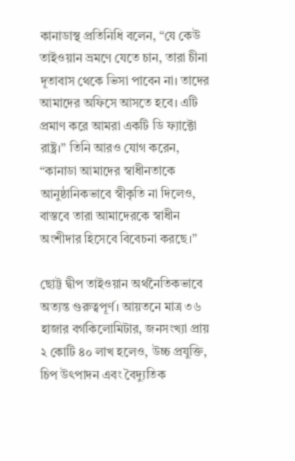কানাডাস্থ প্রতিনিধি বলেন, “যে কেউ তাইওয়ান ভ্রমণে যেতে চান, তারা চীনা দূতাবাস থেকে ভিসা পাবেন না। তাদের আমাদের অফিসে আসতে হবে। এটি প্রমাণ করে আমরা একটি ডি ফ্যাক্টো রাষ্ট্র।” তিনি আরও যোগ করেন, “কানাডা আমাদের স্বাধীনতাকে আনুষ্ঠানিকভাবে স্বীকৃতি না দিলেও, বাস্তবে তারা আমাদেরকে স্বাধীন অংশীদার হিসেবে বিবেচনা করছে।”

ছোট্ট দ্বীপ তাইওয়ান অর্থনৈতিকভাবে অত্যন্ত গুরুত্বপূর্ণ। আয়তনে মাত্র ৩৬ হাজার বর্গকিলোমিটার, জনসংখ্যা প্রায় ২ কোটি ৪০ লাখ হলেও, উচ্চ প্রযুক্তি, চিপ উৎপাদন এবং বৈদ্যুতিক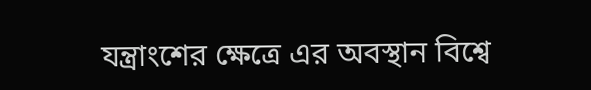যন্ত্রাংশের ক্ষেত্রে এর অবস্থান বিশ্বে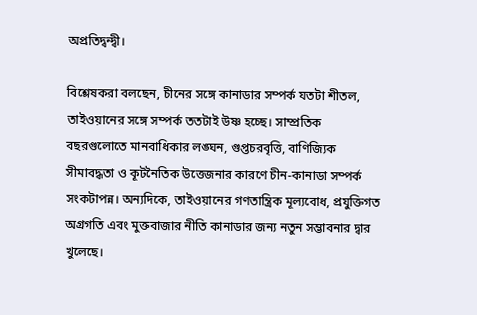অপ্রতিদ্বন্দ্বী।

বিশ্লেষকরা বলছেন, চীনের সঙ্গে কানাডার সম্পর্ক যতটা শীতল, তাইওয়ানের সঙ্গে সম্পর্ক ততটাই উষ্ণ হচ্ছে। সাম্প্রতিক বছরগুলোতে মানবাধিকার লঙ্ঘন, গুপ্তচরবৃত্তি, বাণিজ্যিক সীমাবদ্ধতা ও কূটনৈতিক উত্তেজনার কারণে চীন-কানাডা সম্পর্ক সংকটাপন্ন। অন্যদিকে, তাইওয়ানের গণতান্ত্রিক মূল্যবোধ, প্রযুক্তিগত অগ্রগতি এবং মুক্তবাজার নীতি কানাডার জন্য নতুন সম্ভাবনার দ্বার খুলেছে।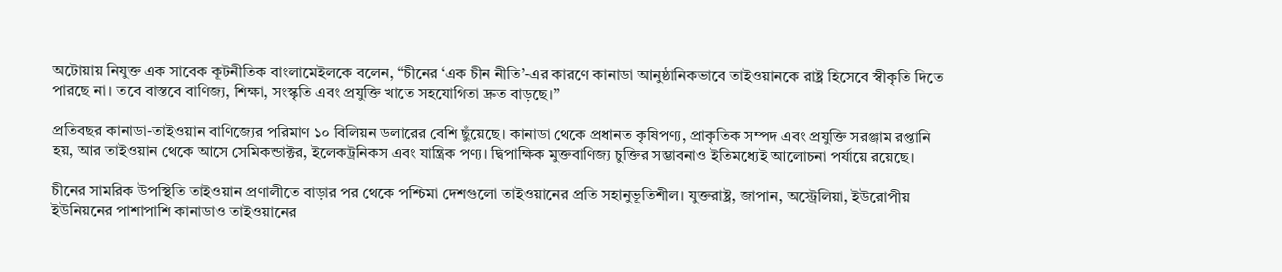অটোয়ায় নিযুক্ত এক সাবেক কূটনীতিক বাংলামেইলকে বলেন, “চীনের ‘এক চীন নীতি’-এর কারণে কানাডা আনুষ্ঠানিকভাবে তাইওয়ানকে রাষ্ট্র হিসেবে স্বীকৃতি দিতে পারছে না। তবে বাস্তবে বাণিজ্য, শিক্ষা, সংস্কৃতি এবং প্রযুক্তি খাতে সহযোগিতা দ্রুত বাড়ছে।”

প্রতিবছর কানাডা-তাইওয়ান বাণিজ্যের পরিমাণ ১০ বিলিয়ন ডলারের বেশি ছুঁয়েছে। কানাডা থেকে প্রধানত কৃষিপণ্য, প্রাকৃতিক সম্পদ এবং প্রযুক্তি সরঞ্জাম রপ্তানি হয়, আর তাইওয়ান থেকে আসে সেমিকন্ডাক্টর, ইলেকট্রনিকস এবং যান্ত্রিক পণ্য। দ্বিপাক্ষিক মুক্তবাণিজ্য চুক্তির সম্ভাবনাও ইতিমধ্যেই আলোচনা পর্যায়ে রয়েছে।

চীনের সামরিক উপস্থিতি তাইওয়ান প্রণালীতে বাড়ার পর থেকে পশ্চিমা দেশগুলো তাইওয়ানের প্রতি সহানুভূতিশীল। যুক্তরাষ্ট্র, জাপান, অস্ট্রেলিয়া, ইউরোপীয় ইউনিয়নের পাশাপাশি কানাডাও তাইওয়ানের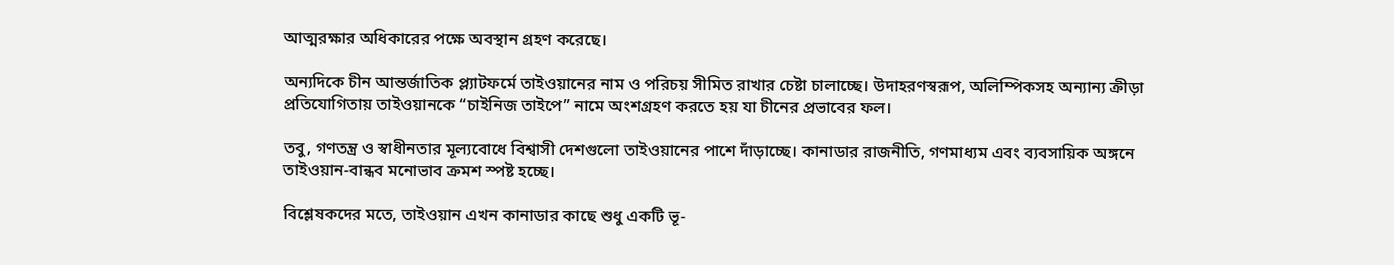আত্মরক্ষার অধিকারের পক্ষে অবস্থান গ্রহণ করেছে।

অন্যদিকে চীন আন্তর্জাতিক প্ল্যাটফর্মে তাইওয়ানের নাম ও পরিচয় সীমিত রাখার চেষ্টা চালাচ্ছে। উদাহরণস্বরূপ, অলিম্পিকসহ অন্যান্য ক্রীড়া প্রতিযোগিতায় তাইওয়ানকে “চাইনিজ তাইপে” নামে অংশগ্রহণ করতে হয় যা চীনের প্রভাবের ফল।

তবু, গণতন্ত্র ও স্বাধীনতার মূল্যবোধে বিশ্বাসী দেশগুলো তাইওয়ানের পাশে দাঁড়াচ্ছে। কানাডার রাজনীতি, গণমাধ্যম এবং ব্যবসায়িক অঙ্গনে তাইওয়ান-বান্ধব মনোভাব ক্রমশ স্পষ্ট হচ্ছে।

বিশ্লেষকদের মতে, তাইওয়ান এখন কানাডার কাছে শুধু একটি ভূ-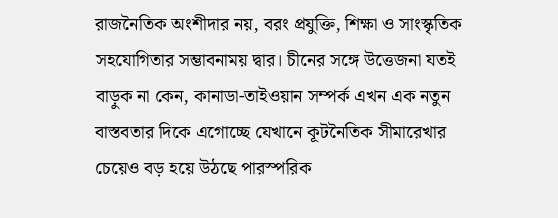রাজনৈতিক অংশীদার নয়, বরং প্রযুক্তি, শিক্ষা ও সাংস্কৃতিক সহযোগিতার সম্ভাবনাময় দ্বার। চীনের সঙ্গে উত্তেজনা যতই বাড়ুক না কেন, কানাডা-তাইওয়ান সম্পর্ক এখন এক নতুন বাস্তবতার দিকে এগোচ্ছে যেখানে কূটনৈতিক সীমারেখার চেয়েও বড় হয়ে উঠছে পারস্পরিক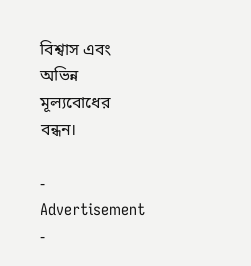বিশ্বাস এবং অভিন্ন মূল্যবোধের বন্ধন।

- Advertisement -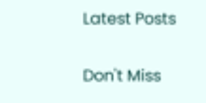Latest Posts

Don't Miss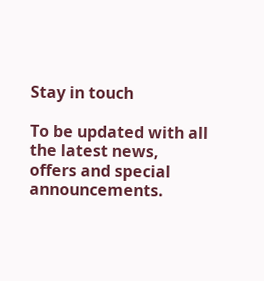Stay in touch

To be updated with all the latest news, offers and special announcements.